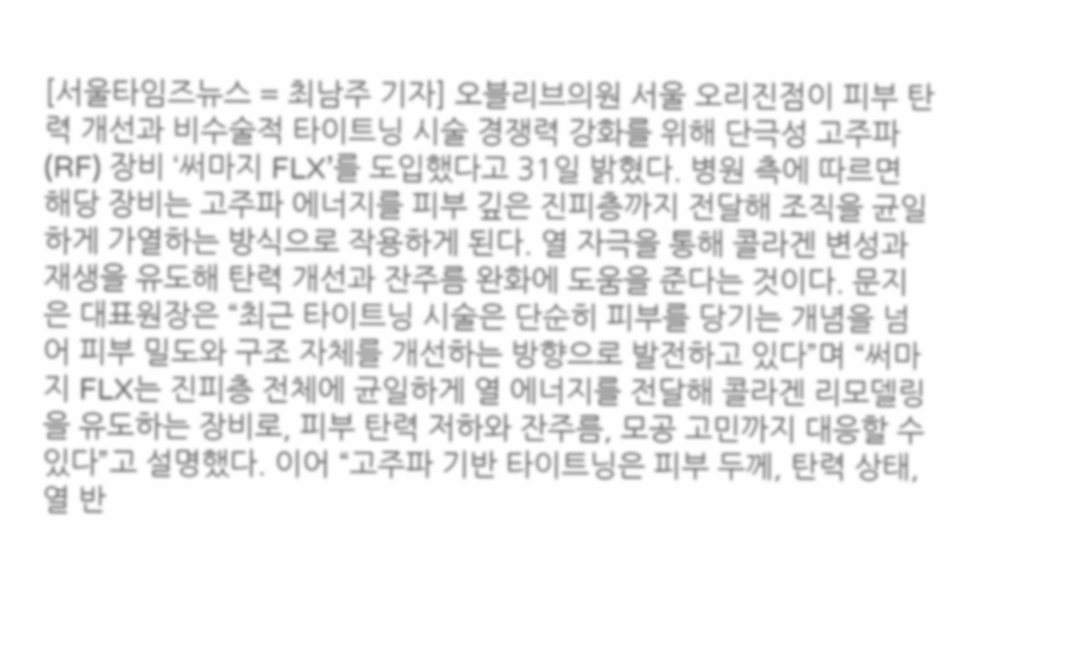[서울타임즈뉴스 = 최남주 기자] 오블리브의원 서울 오리진점이 피부 탄력 개선과 비수술적 타이트닝 시술 경쟁력 강화를 위해 단극성 고주파(RF) 장비 ‘써마지 FLX’를 도입했다고 31일 밝혔다. 병원 측에 따르면 해당 장비는 고주파 에너지를 피부 깊은 진피층까지 전달해 조직을 균일하게 가열하는 방식으로 작용하게 된다. 열 자극을 통해 콜라겐 변성과 재생을 유도해 탄력 개선과 잔주름 완화에 도움을 준다는 것이다. 문지은 대표원장은 “최근 타이트닝 시술은 단순히 피부를 당기는 개념을 넘어 피부 밀도와 구조 자체를 개선하는 방향으로 발전하고 있다”며 “써마지 FLX는 진피층 전체에 균일하게 열 에너지를 전달해 콜라겐 리모델링을 유도하는 장비로, 피부 탄력 저하와 잔주름, 모공 고민까지 대응할 수 있다”고 설명했다. 이어 “고주파 기반 타이트닝은 피부 두께, 탄력 상태, 열 반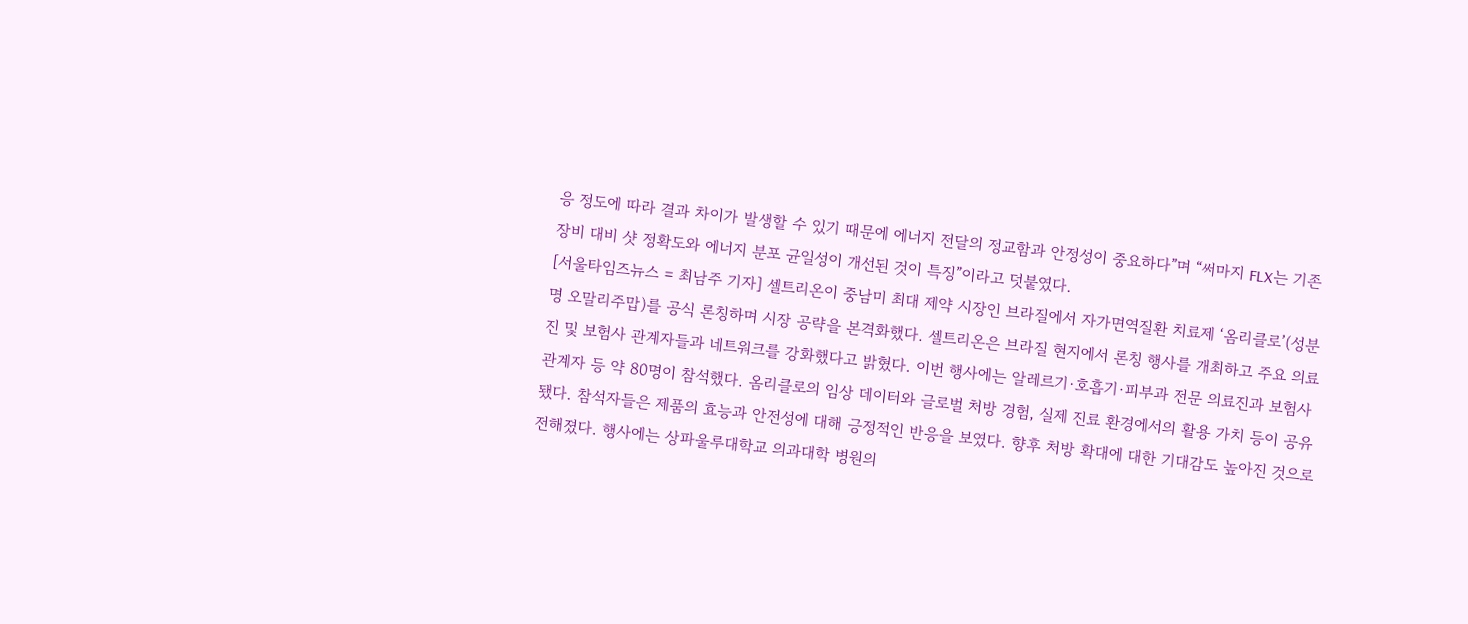응 정도에 따라 결과 차이가 발생할 수 있기 때문에 에너지 전달의 정교함과 안정성이 중요하다”며 “써마지 FLX는 기존 장비 대비 샷 정확도와 에너지 분포 균일성이 개선된 것이 특징”이라고 덧붙였다.
[서울타임즈뉴스 = 최남주 기자] 셀트리온이 중남미 최대 제약 시장인 브라질에서 자가면역질환 치료제 ‘옴리클로’(성분명 오말리주맙)를 공식 론칭하며 시장 공략을 본격화했다. 셀트리온은 브라질 현지에서 론칭 행사를 개최하고 주요 의료진 및 보험사 관계자들과 네트워크를 강화했다고 밝혔다. 이번 행사에는 알레르기·호흡기·피부과 전문 의료진과 보험사 관계자 등 약 80명이 참석했다. 옴리클로의 임상 데이터와 글로벌 처방 경험, 실제 진료 환경에서의 활용 가치 등이 공유됐다. 참석자들은 제품의 효능과 안전성에 대해 긍정적인 반응을 보였다. 향후 처방 확대에 대한 기대감도 높아진 것으로 전해졌다. 행사에는 상파울루대학교 의과대학 병원의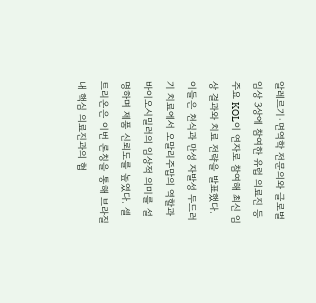알레르기·면역학 전문의와 글로벌 임상 3상에 참여한 유럽 의료진 등 주요 KOL이 연자로 참여해 최신 임상 결과와 치료 전략을 발표했다. 이들은 천식과 만성 자발성 두드러기 치료에서 오말리주맙의 역할과 바이오시밀러의 임상적 의미를 설명하며 제품 신뢰도를 높였다. 셀트리온은 이번 론칭을 통해 브라질 내 핵심 의료진과의 협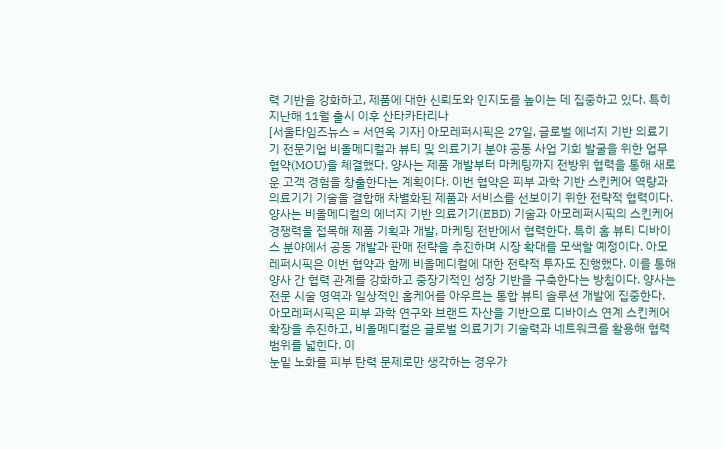력 기반을 강화하고, 제품에 대한 신뢰도와 인지도를 높이는 데 집중하고 있다. 특히 지난해 11월 출시 이후 산타카타리나
[서울타임즈뉴스 = 서연옥 기자] 아모레퍼시픽은 27일, 글로벌 에너지 기반 의료기기 전문기업 비올메디컬과 뷰티 및 의료기기 분야 공동 사업 기회 발굴을 위한 업무 협약(MOU)을 체결했다. 양사는 제품 개발부터 마케팅까지 전방위 협력을 통해 새로운 고객 경험을 창출한다는 계획이다. 이번 협약은 피부 과학 기반 스킨케어 역량과 의료기기 기술을 결합해 차별화된 제품과 서비스를 선보이기 위한 전략적 협력이다. 양사는 비올메디컬의 에너지 기반 의료기기(EBD) 기술과 아모레퍼시픽의 스킨케어 경쟁력을 접목해 제품 기획과 개발, 마케팅 전반에서 협력한다. 특히 홈 뷰티 디바이스 분야에서 공동 개발과 판매 전략을 추진하며 시장 확대를 모색할 예정이다. 아모레퍼시픽은 이번 협약과 함께 비올메디컬에 대한 전략적 투자도 진행했다. 이를 통해 양사 간 협력 관계를 강화하고 중장기적인 성장 기반을 구축한다는 방침이다. 양사는 전문 시술 영역과 일상적인 홈케어를 아우르는 통합 뷰티 솔루션 개발에 집중한다. 아모레퍼시픽은 피부 과학 연구와 브랜드 자산을 기반으로 디바이스 연계 스킨케어 확장을 추진하고, 비올메디컬은 글로벌 의료기기 기술력과 네트워크를 활용해 협력 범위를 넓힌다. 이
눈밑 노화를 피부 탄력 문제로만 생각하는 경우가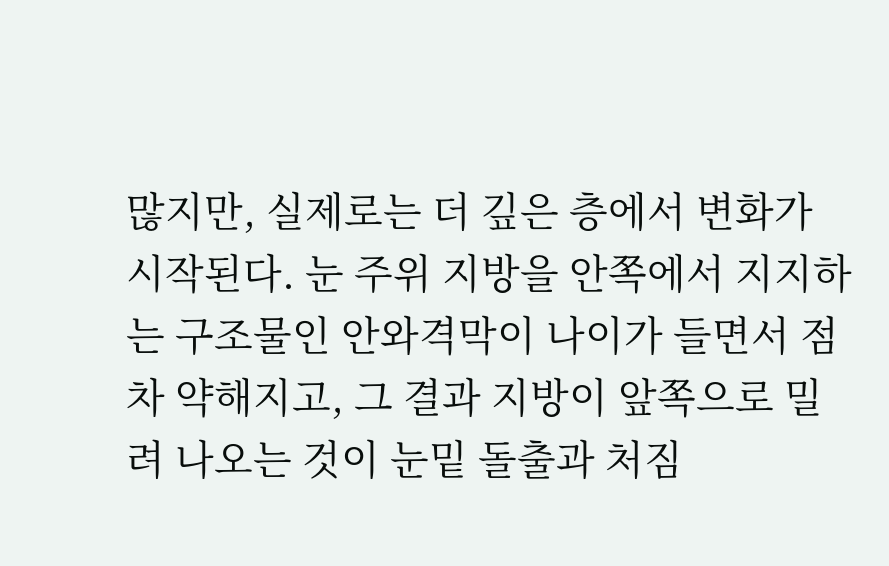많지만, 실제로는 더 깊은 층에서 변화가 시작된다. 눈 주위 지방을 안쪽에서 지지하는 구조물인 안와격막이 나이가 들면서 점차 약해지고, 그 결과 지방이 앞쪽으로 밀려 나오는 것이 눈밑 돌출과 처짐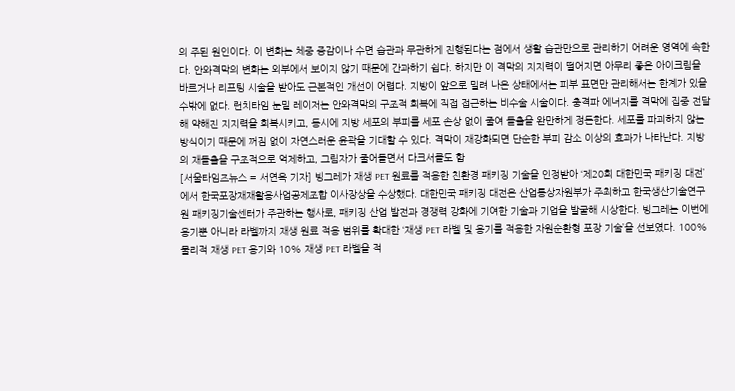의 주된 원인이다. 이 변화는 체중 증감이나 수면 습관과 무관하게 진행된다는 점에서 생활 습관만으로 관리하기 어려운 영역에 속한다. 안와격막의 변화는 외부에서 보이지 않기 때문에 간과하기 쉽다. 하지만 이 격막의 지지력이 떨어지면 아무리 좋은 아이크림을 바르거나 리프팅 시술을 받아도 근본적인 개선이 어렵다. 지방이 앞으로 밀려 나온 상태에서는 피부 표면만 관리해서는 한계가 있을 수밖에 없다. 런치타임 눈밑 레이저는 안와격막의 구조적 회복에 직접 접근하는 비수술 시술이다. 충격파 에너지를 격막에 집중 전달해 약해진 지지력을 회복시키고, 동시에 지방 세포의 부피를 세포 손상 없이 줄여 돌출을 완만하게 정돈한다. 세포를 파괴하지 않는 방식이기 때문에 꺼짐 없이 자연스러운 윤곽을 기대할 수 있다. 격막이 재강화되면 단순한 부피 감소 이상의 효과가 나타난다. 지방의 재돌출을 구조적으로 억제하고, 그림자가 줄어들면서 다크서클도 함
[서울타임즈뉴스 = 서연옥 기자] 빙그레가 재생 PET 원료를 적용한 친환경 패키징 기술을 인정받아 ‘제20회 대한민국 패키징 대전’에서 한국포장재재활용사업공제조합 이사장상을 수상했다. 대한민국 패키징 대전은 산업통상자원부가 주최하고 한국생산기술연구원 패키징기술센터가 주관하는 행사로, 패키징 산업 발전과 경쟁력 강화에 기여한 기술과 기업을 발굴해 시상한다. 빙그레는 이번에 용기뿐 아니라 라벨까지 재생 원료 적용 범위를 확대한 ‘재생 PET 라벨 및 용기를 적용한 자원순환형 포장 기술’을 선보였다. 100% 물리적 재생 PET 용기와 10% 재생 PET 라벨을 적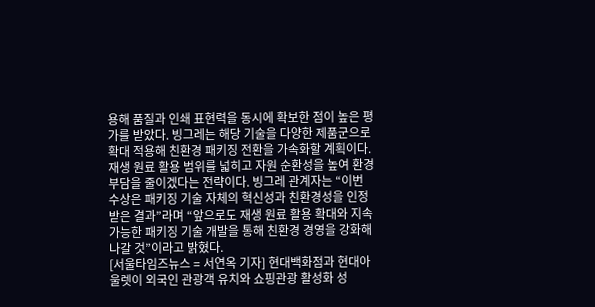용해 품질과 인쇄 표현력을 동시에 확보한 점이 높은 평가를 받았다. 빙그레는 해당 기술을 다양한 제품군으로 확대 적용해 친환경 패키징 전환을 가속화할 계획이다. 재생 원료 활용 범위를 넓히고 자원 순환성을 높여 환경 부담을 줄이겠다는 전략이다. 빙그레 관계자는 “이번 수상은 패키징 기술 자체의 혁신성과 친환경성을 인정받은 결과”라며 “앞으로도 재생 원료 활용 확대와 지속가능한 패키징 기술 개발을 통해 친환경 경영을 강화해 나갈 것”이라고 밝혔다.
[서울타임즈뉴스 = 서연옥 기자] 현대백화점과 현대아울렛이 외국인 관광객 유치와 쇼핑관광 활성화 성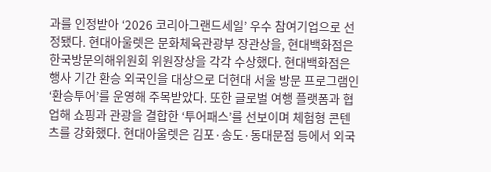과를 인정받아 ‘2026 코리아그랜드세일’ 우수 참여기업으로 선정됐다. 현대아울렛은 문화체육관광부 장관상을, 현대백화점은 한국방문의해위원회 위원장상을 각각 수상했다. 현대백화점은 행사 기간 환승 외국인을 대상으로 더현대 서울 방문 프로그램인 ‘환승투어’를 운영해 주목받았다. 또한 글로벌 여행 플랫폼과 협업해 쇼핑과 관광을 결합한 ‘투어패스’를 선보이며 체험형 콘텐츠를 강화했다. 현대아울렛은 김포·송도·동대문점 등에서 외국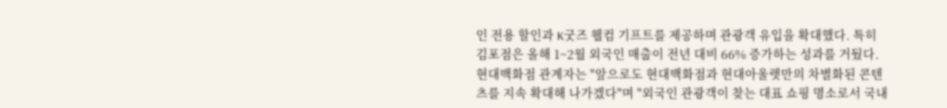인 전용 할인과 K굿즈 웰컴 기프트를 제공하며 관광객 유입을 확대했다. 특히 김포점은 올해 1~2월 외국인 매출이 전년 대비 66% 증가하는 성과를 거뒀다. 현대백화점 관계자는 "앞으로도 현대백화점과 현대아울렛만의 차별화된 콘텐츠를 지속 확대해 나가겠다"며 "외국인 관광객이 찾는 대표 쇼핑 명소로서 국내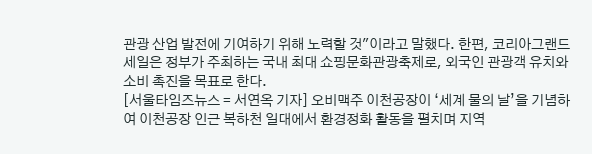관광 산업 발전에 기여하기 위해 노력할 것"이라고 말했다. 한편, 코리아그랜드세일은 정부가 주최하는 국내 최대 쇼핑문화관광축제로, 외국인 관광객 유치와 소비 촉진을 목표로 한다.
[서울타임즈뉴스 = 서연옥 기자] 오비맥주 이천공장이 ‘세계 물의 날’을 기념하여 이천공장 인근 복하천 일대에서 환경정화 활동을 펼치며 지역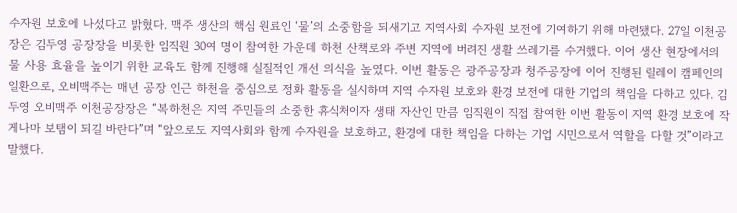수자원 보호에 나섰다고 밝혔다. 맥주 생산의 핵심 원료인 ‘물’의 소중함을 되새기고 지역사회 수자원 보전에 기여하기 위해 마련됐다. 27일 이천공장은 김두영 공장장을 비롯한 임직원 30여 명이 참여한 가운데 하천 산책로와 주변 지역에 버려진 생활 쓰레기를 수거했다. 이어 생산 현장에서의 물 사용 효율을 높이기 위한 교육도 함께 진행해 실질적인 개선 의식을 높였다. 이번 활동은 광주공장과 청주공장에 이어 진행된 릴레이 캠페인의 일환으로, 오비맥주는 매년 공장 인근 하천을 중심으로 정화 활동을 실시하며 지역 수자원 보호와 환경 보전에 대한 기업의 책임을 다하고 있다. 김두영 오비맥주 이천공장장은 “복하천은 지역 주민들의 소중한 휴식처이자 생태 자산인 만큼 임직원이 직접 참여한 이번 활동이 지역 환경 보호에 작게나마 보탬이 되길 바란다”며 “앞으로도 지역사회와 함께 수자원을 보호하고, 환경에 대한 책임을 다하는 기업 시민으로서 역할을 다할 것”이라고 말했다.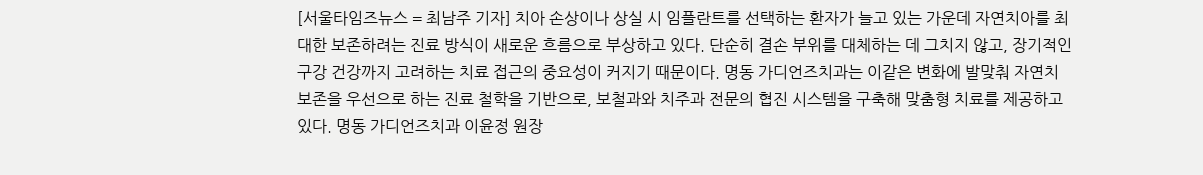[서울타임즈뉴스 = 최남주 기자] 치아 손상이나 상실 시 임플란트를 선택하는 환자가 늘고 있는 가운데 자연치아를 최대한 보존하려는 진료 방식이 새로운 흐름으로 부상하고 있다. 단순히 결손 부위를 대체하는 데 그치지 않고, 장기적인 구강 건강까지 고려하는 치료 접근의 중요성이 커지기 때문이다. 명동 가디언즈치과는 이같은 변화에 발맞춰 자연치 보존을 우선으로 하는 진료 철학을 기반으로, 보철과와 치주과 전문의 협진 시스템을 구축해 맞춤형 치료를 제공하고 있다. 명동 가디언즈치과 이윤정 원장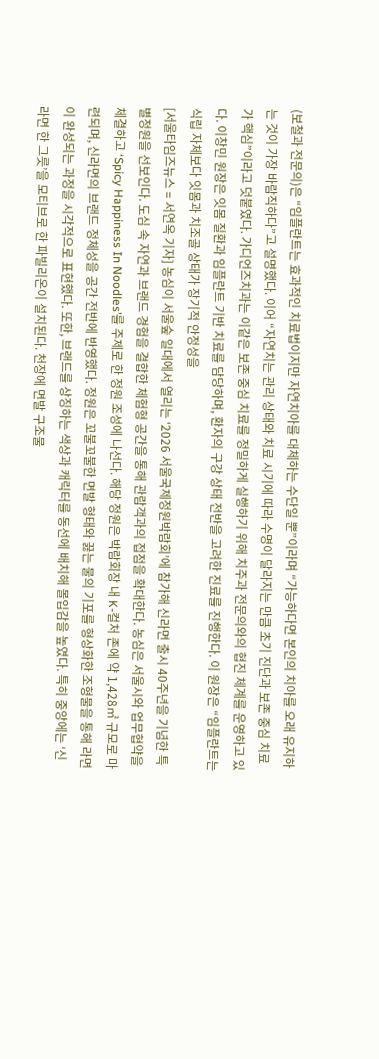(보철과 전문의)은 “임플란트는 효과적인 치료법이지만 자연치아를 대체하는 수단일 뿐”이라며 “가능하다면 본인의 치아를 오래 유지하는 것이 가장 바람직하다”고 설명했다. 이어 “자연치는 관리 상태와 치료 시기에 따라 수명이 달라지는 만큼 초기 진단과 보존 중심 치료가 핵심”이라고 덧붙였다. 가디언즈치과는 이같은 보존 중심 치료를 정밀하게 실행하기 위해 치주과 전문의와의 협진 체계를 운영하고 있다. 이창민 원장은 잇몸 질환과 임플란트 기반 치료를 담당하며, 환자의 구강 상태 전반을 고려한 진료를 진행한다. 이 원장은 “임플란트는 식립 자체보다 잇몸과 치조골 상태가 장기적 안정성을
[서울타임즈뉴스 = 서연옥 기자] 농심이 서울숲 일대에서 열리는 ‘2026 서울국제정원박람회’에 참가해 신라면 출시 40주년을 기념한 특별정원을 선보인다. 도심 속 자연과 브랜드 경험을 결합한 체험형 공간을 통해 관람객과의 접점을 확대한다. 농심은 서울시와 업무협약을 체결하고 ‘Spicy Happiness In Noodles’를 주제로 한 정원 조성에 나선다. 해당 정원은 박람회장 내 K-컬처 존에 약 1,428㎡ 규모로 마련되며, 신라면의 브랜드 정체성을 공간 전반에 반영했다. 정원은 꼬불꼬불한 면발 형태와 끓는 물의 기포를 형상화한 조형물을 통해 라면이 완성되는 과정을 시각적으로 표현했다. 또한, 브랜드를 상징하는 색상과 캐릭터를 동선에 배치해 몰입감을 높였다. 특히 중앙에는 ‘신라면 한 그릇’을 모티브로 한 파빌리온이 설치된다. 천장에 면발 구조물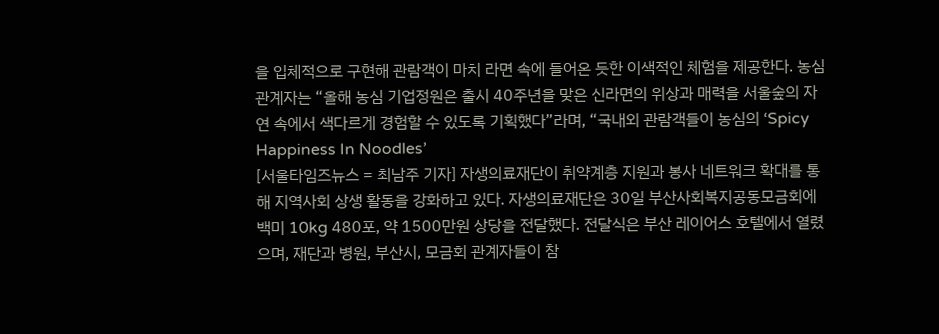을 입체적으로 구현해 관람객이 마치 라면 속에 들어온 듯한 이색적인 체험을 제공한다. 농심 관계자는 “올해 농심 기업정원은 출시 40주년을 맞은 신라면의 위상과 매력을 서울숲의 자연 속에서 색다르게 경험할 수 있도록 기획했다”라며, “국내외 관람객들이 농심의 ‘Spicy Happiness In Noodles’
[서울타임즈뉴스 = 최남주 기자] 자생의료재단이 취약계층 지원과 봉사 네트워크 확대를 통해 지역사회 상생 활동을 강화하고 있다. 자생의료재단은 30일 부산사회복지공동모금회에 백미 10kg 480포, 약 1500만원 상당을 전달했다. 전달식은 부산 레이어스 호텔에서 열렸으며, 재단과 병원, 부산시, 모금회 관계자들이 참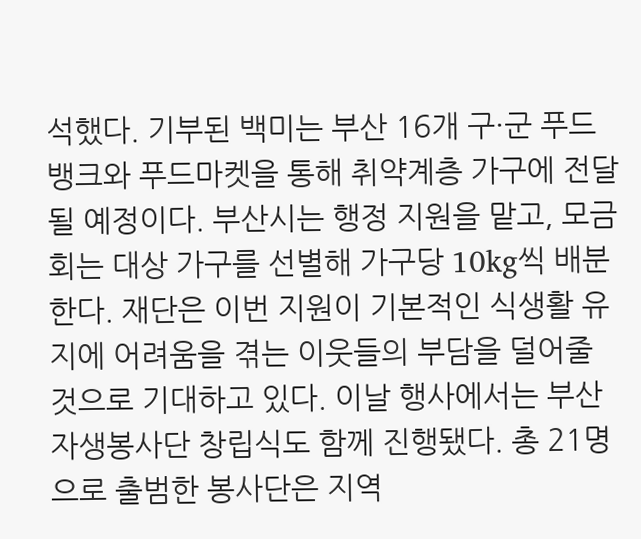석했다. 기부된 백미는 부산 16개 구·군 푸드뱅크와 푸드마켓을 통해 취약계층 가구에 전달될 예정이다. 부산시는 행정 지원을 맡고, 모금회는 대상 가구를 선별해 가구당 10kg씩 배분한다. 재단은 이번 지원이 기본적인 식생활 유지에 어려움을 겪는 이웃들의 부담을 덜어줄 것으로 기대하고 있다. 이날 행사에서는 부산자생봉사단 창립식도 함께 진행됐다. 총 21명으로 출범한 봉사단은 지역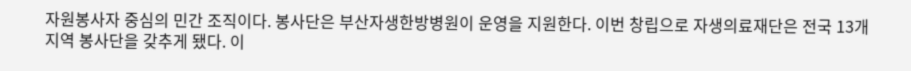자원봉사자 중심의 민간 조직이다. 봉사단은 부산자생한방병원이 운영을 지원한다. 이번 창립으로 자생의료재단은 전국 13개 지역 봉사단을 갖추게 됐다. 이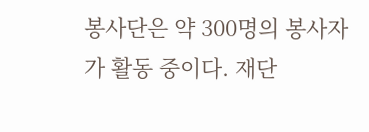봉사단은 약 300명의 봉사자가 활동 중이다. 재단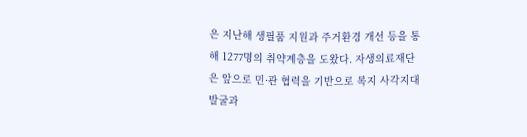은 지난해 생필품 지원과 주거환경 개선 등을 통해 1277명의 취약계층을 도왔다. 자생의료재단은 앞으로 민·관 협력을 기반으로 복지 사각지대 발굴과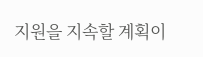지원을 지속할 계획이